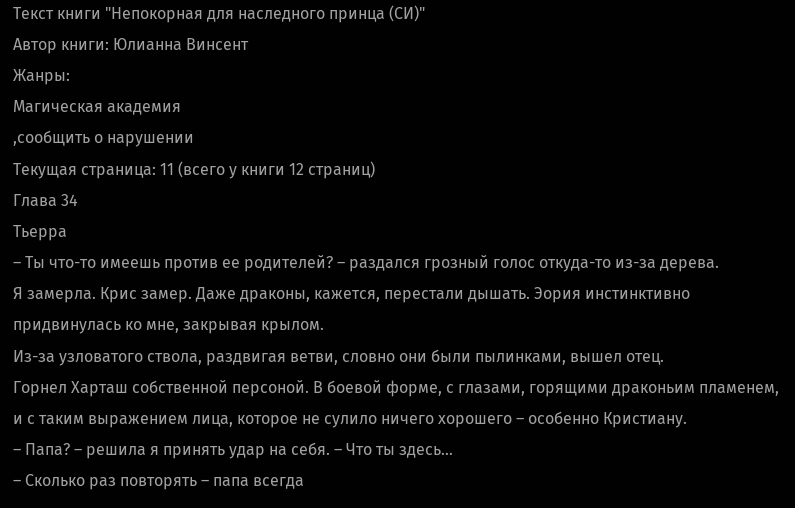Текст книги "Непокорная для наследного принца (СИ)"
Автор книги: Юлианна Винсент
Жанры:
Магическая академия
,сообщить о нарушении
Текущая страница: 11 (всего у книги 12 страниц)
Глава 34
Тьерра
– Ты что-то имеешь против ее родителей? – раздался грозный голос откуда-то из-за дерева.
Я замерла. Крис замер. Даже драконы, кажется, перестали дышать. Эория инстинктивно придвинулась ко мне, закрывая крылом.
Из-за узловатого ствола, раздвигая ветви, словно они были пылинками, вышел отец.
Горнел Харташ собственной персоной. В боевой форме, с глазами, горящими драконьим пламенем, и с таким выражением лица, которое не сулило ничего хорошего – особенно Кристиану.
– Папа? – решила я принять удар на себя. – Что ты здесь…
– Сколько раз повторять – папа всегда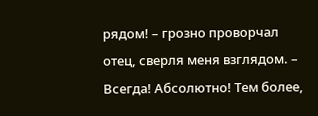рядом! – грозно проворчал отец, сверля меня взглядом. – Всегда! Абсолютно! Тем более,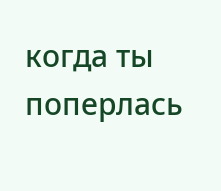когда ты поперлась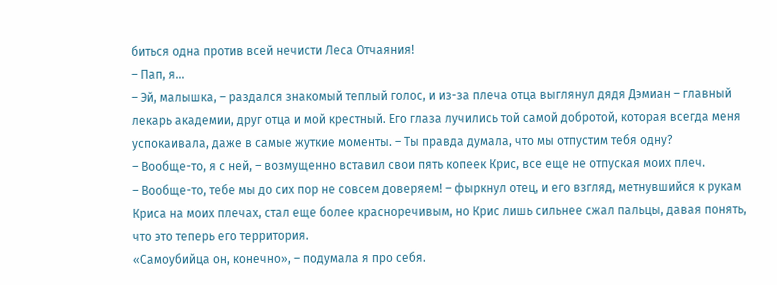биться одна против всей нечисти Леса Отчаяния!
– Пап, я…
– Эй, малышка, – раздался знакомый теплый голос, и из-за плеча отца выглянул дядя Дэмиан – главный лекарь академии, друг отца и мой крестный. Его глаза лучились той самой добротой, которая всегда меня успокаивала, даже в самые жуткие моменты. – Ты правда думала, что мы отпустим тебя одну?
– Вообще-то, я с ней, – возмущенно вставил свои пять копеек Крис, все еще не отпуская моих плеч.
– Вообще-то, тебе мы до сих пор не совсем доверяем! – фыркнул отец, и его взгляд, метнувшийся к рукам Криса на моих плечах, стал еще более красноречивым, но Крис лишь сильнее сжал пальцы, давая понять, что это теперь его территория.
«Самоубийца он, конечно», – подумала я про себя.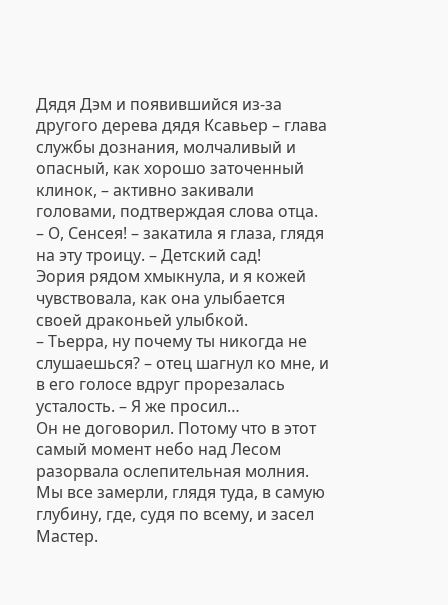Дядя Дэм и появившийся из-за другого дерева дядя Ксавьер – глава службы дознания, молчаливый и опасный, как хорошо заточенный клинок, – активно закивали головами, подтверждая слова отца.
– О, Сенсея! – закатила я глаза, глядя на эту троицу. – Детский сад!
Эория рядом хмыкнула, и я кожей чувствовала, как она улыбается своей драконьей улыбкой.
– Тьерра, ну почему ты никогда не слушаешься? – отец шагнул ко мне, и в его голосе вдруг прорезалась усталость. – Я же просил…
Он не договорил. Потому что в этот самый момент небо над Лесом разорвала ослепительная молния.
Мы все замерли, глядя туда, в самую глубину, где, судя по всему, и засел Мастер.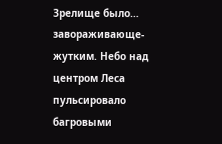Зрелище было… завораживающе-жутким. Небо над центром Леса пульсировало багровыми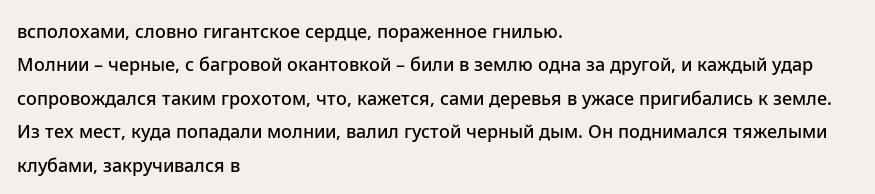всполохами, словно гигантское сердце, пораженное гнилью.
Молнии – черные, с багровой окантовкой – били в землю одна за другой, и каждый удар сопровождался таким грохотом, что, кажется, сами деревья в ужасе пригибались к земле.
Из тех мест, куда попадали молнии, валил густой черный дым. Он поднимался тяжелыми клубами, закручивался в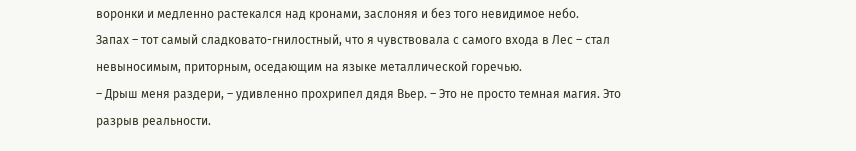воронки и медленно растекался над кронами, заслоняя и без того невидимое небо.
Запах – тот самый сладковато-гнилостный, что я чувствовала с самого входа в Лес – стал невыносимым, приторным, оседающим на языке металлической горечью.
– Дрыш меня раздери, – удивленно прохрипел дядя Вьер. – Это не просто темная магия. Это разрыв реальности.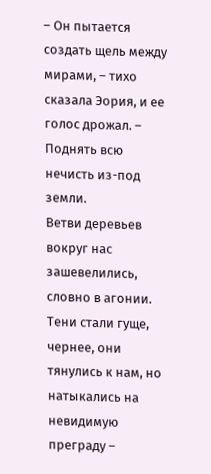– Он пытается создать щель между мирами, – тихо сказала Эория, и ее голос дрожал. – Поднять всю нечисть из-под земли.
Ветви деревьев вокруг нас зашевелились, словно в агонии. Тени стали гуще, чернее, они тянулись к нам, но натыкались на невидимую преграду –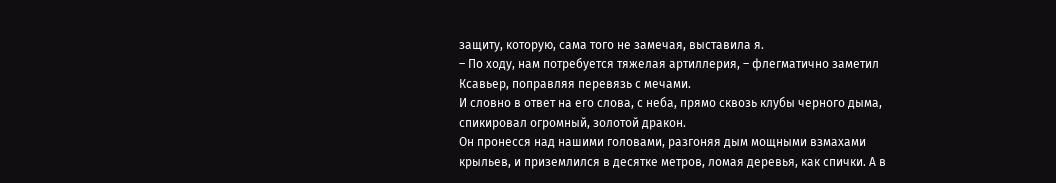защиту, которую, сама того не замечая, выставила я.
– По ходу, нам потребуется тяжелая артиллерия, – флегматично заметил Ксавьер, поправляя перевязь с мечами.
И словно в ответ на его слова, с неба, прямо сквозь клубы черного дыма, спикировал огромный, золотой дракон.
Он пронесся над нашими головами, разгоняя дым мощными взмахами крыльев, и приземлился в десятке метров, ломая деревья, как спички. А в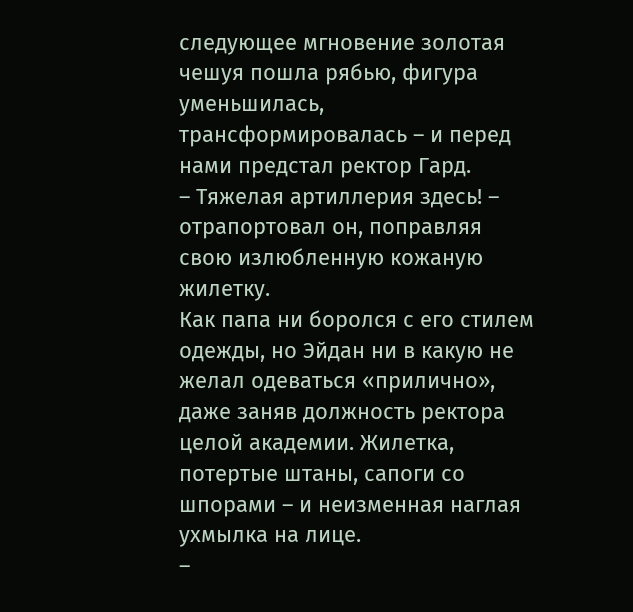следующее мгновение золотая чешуя пошла рябью, фигура уменьшилась, трансформировалась – и перед нами предстал ректор Гард.
– Тяжелая артиллерия здесь! – отрапортовал он, поправляя свою излюбленную кожаную жилетку.
Как папа ни боролся с его стилем одежды, но Эйдан ни в какую не желал одеваться «прилично», даже заняв должность ректора целой академии. Жилетка, потертые штаны, сапоги со шпорами – и неизменная наглая ухмылка на лице.
–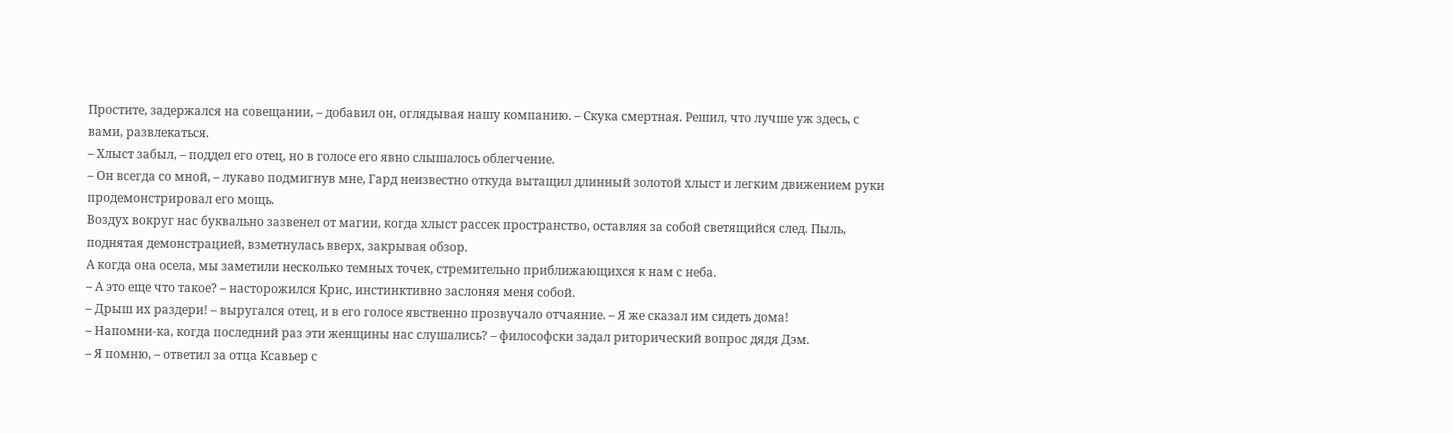Простите, задержался на совещании, – добавил он, оглядывая нашу компанию. – Скука смертная. Решил, что лучше уж здесь, с вами, развлекаться.
– Хлыст забыл, – поддел его отец, но в голосе его явно слышалось облегчение.
– Он всегда со мной, – лукаво подмигнув мне, Гард неизвестно откуда вытащил длинный золотой хлыст и легким движением руки продемонстрировал его мощь.
Воздух вокруг нас буквально зазвенел от магии, когда хлыст рассек пространство, оставляя за собой светящийся след. Пыль, поднятая демонстрацией, взметнулась вверх, закрывая обзор.
А когда она осела, мы заметили несколько темных точек, стремительно приближающихся к нам с неба.
– А это еще что такое? – насторожился Крис, инстинктивно заслоняя меня собой.
– Дрыш их раздери! – выругался отец, и в его голосе явственно прозвучало отчаяние. – Я же сказал им сидеть дома!
– Напомни-ка, когда последний раз эти женщины нас слушались? – философски задал риторический вопрос дядя Дэм.
– Я помню, – ответил за отца Ксавьер с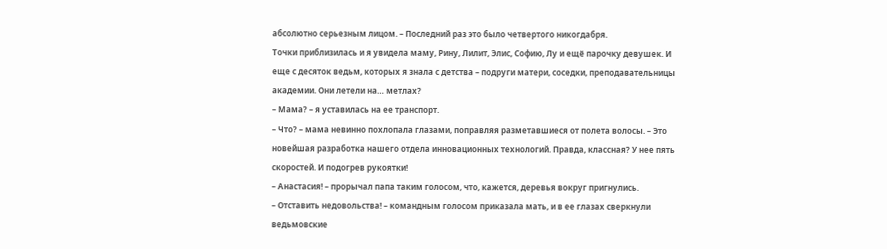абсолютно серьезным лицом. – Последний раз это было четвертого никогдабря.
Точки приблизилась и я увидела маму, Рину, Лилит, Элис, Софию, Лу и ещё парочку девушек. И еще с десяток ведьм, которых я знала с детства – подруги матери, соседки, преподавательницы академии. Они летели на… метлах?
– Мама? – я уставилась на ее транспорт.
– Что? – мама невинно похлопала глазами, поправляя разметавшиеся от полета волосы. – Это новейшая разработка нашего отдела инновационных технологий. Правда, классная? У нее пять скоростей. И подогрев рукоятки!
– Анастасия! – прорычал папа таким голосом, что, кажется, деревья вокруг пригнулись.
– Отставить недовольства! – командным голосом приказала мать, и в ее глазах сверкнули ведьмовские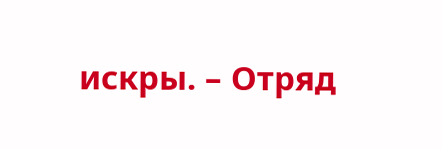искры. – Отряд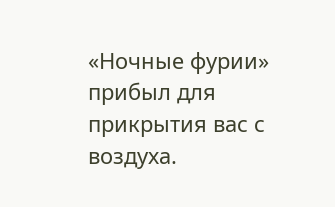«Ночные фурии» прибыл для прикрытия вас с воздуха.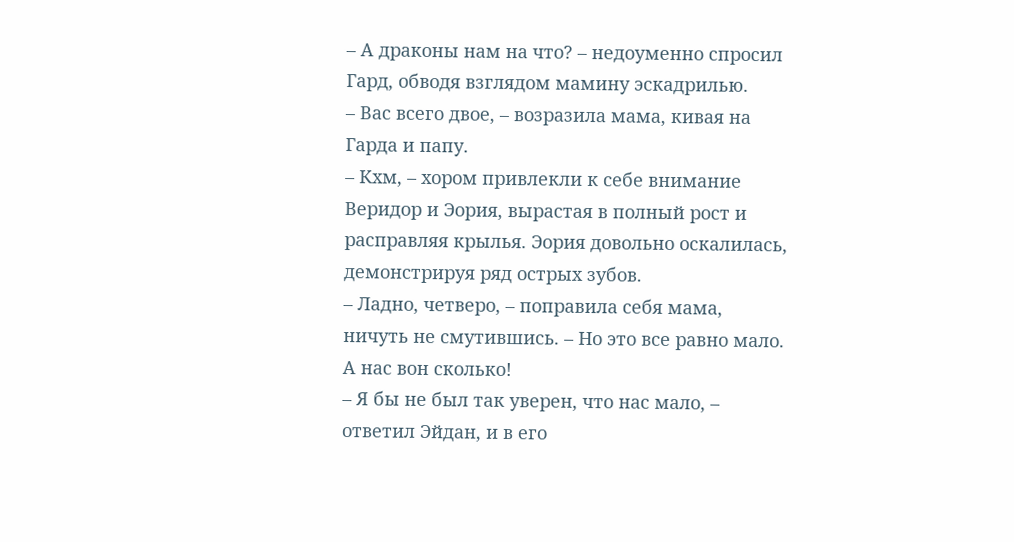– А драконы нам на что? – недоуменно спросил Гард, обводя взглядом мамину эскадрилью.
– Вас всего двое, – возразила мама, кивая на Гарда и папу.
– Кхм, – хором привлекли к себе внимание Веридор и Эория, вырастая в полный рост и расправляя крылья. Эория довольно оскалилась, демонстрируя ряд острых зубов.
– Ладно, четверо, – поправила себя мама, ничуть не смутившись. – Но это все равно мало. А нас вон сколько!
– Я бы не был так уверен, что нас мало, – ответил Эйдан, и в его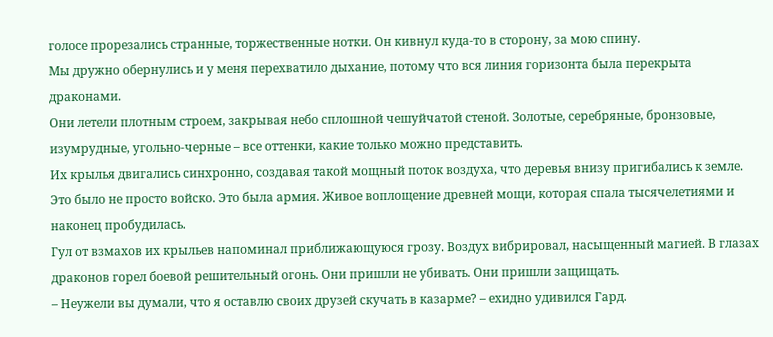голосе прорезались странные, торжественные нотки. Он кивнул куда-то в сторону, за мою спину.
Мы дружно обернулись и у меня перехватило дыхание, потому что вся линия горизонта была перекрыта драконами.
Они летели плотным строем, закрывая небо сплошной чешуйчатой стеной. Золотые, серебряные, бронзовые, изумрудные, угольно-черные – все оттенки, какие только можно представить.
Их крылья двигались синхронно, создавая такой мощный поток воздуха, что деревья внизу пригибались к земле.
Это было не просто войско. Это была армия. Живое воплощение древней мощи, которая спала тысячелетиями и наконец пробудилась.
Гул от взмахов их крыльев напоминал приближающуюся грозу. Воздух вибрировал, насыщенный магией. В глазах драконов горел боевой решительный огонь. Они пришли не убивать. Они пришли защищать.
– Неужели вы думали, что я оставлю своих друзей скучать в казарме? – ехидно удивился Гард.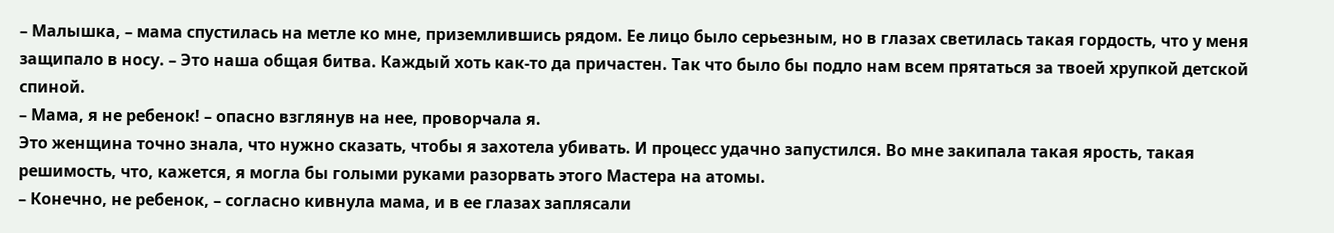– Малышка, – мама спустилась на метле ко мне, приземлившись рядом. Ее лицо было серьезным, но в глазах светилась такая гордость, что у меня защипало в носу. – Это наша общая битва. Каждый хоть как-то да причастен. Так что было бы подло нам всем прятаться за твоей хрупкой детской спиной.
– Мама, я не ребенок! – опасно взглянув на нее, проворчала я.
Это женщина точно знала, что нужно сказать, чтобы я захотела убивать. И процесс удачно запустился. Во мне закипала такая ярость, такая решимость, что, кажется, я могла бы голыми руками разорвать этого Мастера на атомы.
– Конечно, не ребенок, – согласно кивнула мама, и в ее глазах заплясали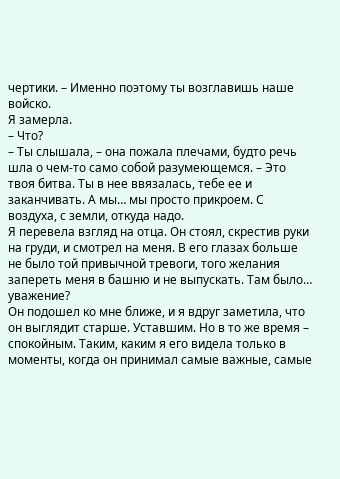чертики. – Именно поэтому ты возглавишь наше войско.
Я замерла.
– Что?
– Ты слышала, – она пожала плечами, будто речь шла о чем-то само собой разумеющемся. – Это твоя битва. Ты в нее ввязалась, тебе ее и заканчивать. А мы… мы просто прикроем. С воздуха, с земли, откуда надо.
Я перевела взгляд на отца. Он стоял, скрестив руки на груди, и смотрел на меня. В его глазах больше не было той привычной тревоги, того желания запереть меня в башню и не выпускать. Там было… уважение?
Он подошел ко мне ближе, и я вдруг заметила, что он выглядит старше. Уставшим. Но в то же время – спокойным. Таким, каким я его видела только в моменты, когда он принимал самые важные, самые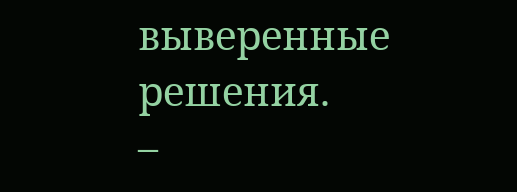выверенные решения.
–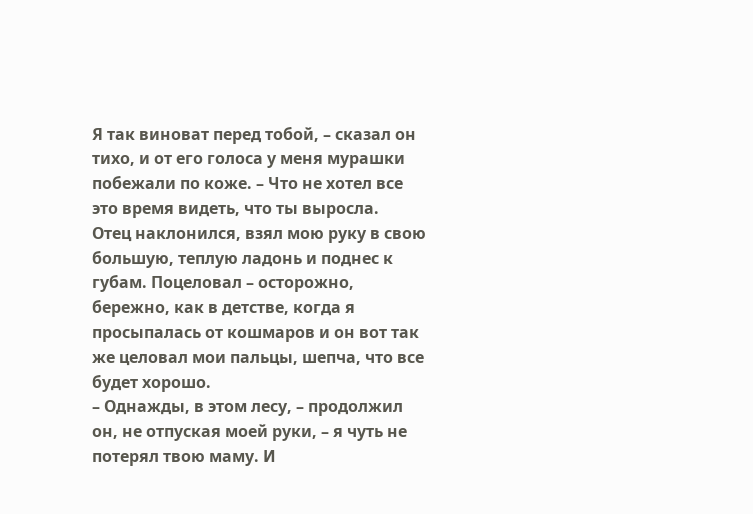Я так виноват перед тобой, – сказал он тихо, и от его голоса у меня мурашки побежали по коже. – Что не хотел все это время видеть, что ты выросла.
Отец наклонился, взял мою руку в свою большую, теплую ладонь и поднес к губам. Поцеловал – осторожно, бережно, как в детстве, когда я просыпалась от кошмаров и он вот так же целовал мои пальцы, шепча, что все будет хорошо.
– Однажды, в этом лесу, – продолжил он, не отпуская моей руки, – я чуть не потерял твою маму. И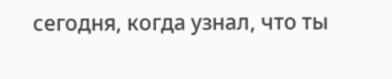сегодня, когда узнал, что ты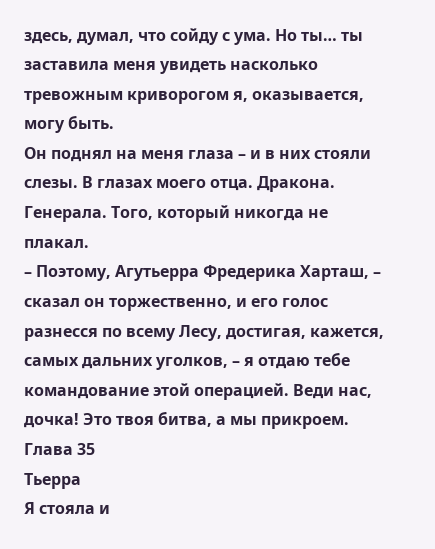здесь, думал, что сойду с ума. Но ты… ты заставила меня увидеть насколько тревожным криворогом я, оказывается, могу быть.
Он поднял на меня глаза – и в них стояли слезы. В глазах моего отца. Дракона. Генерала. Того, который никогда не плакал.
– Поэтому, Агутьерра Фредерика Харташ, – сказал он торжественно, и его голос разнесся по всему Лесу, достигая, кажется, самых дальних уголков, – я отдаю тебе командование этой операцией. Веди нас, дочка! Это твоя битва, а мы прикроем.
Глава 35
Тьерра
Я стояла и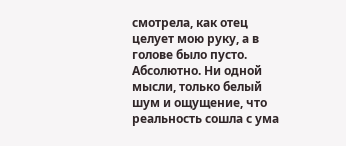смотрела, как отец целует мою руку, а в голове было пусто. Абсолютно. Ни одной мысли, только белый шум и ощущение, что реальность сошла с ума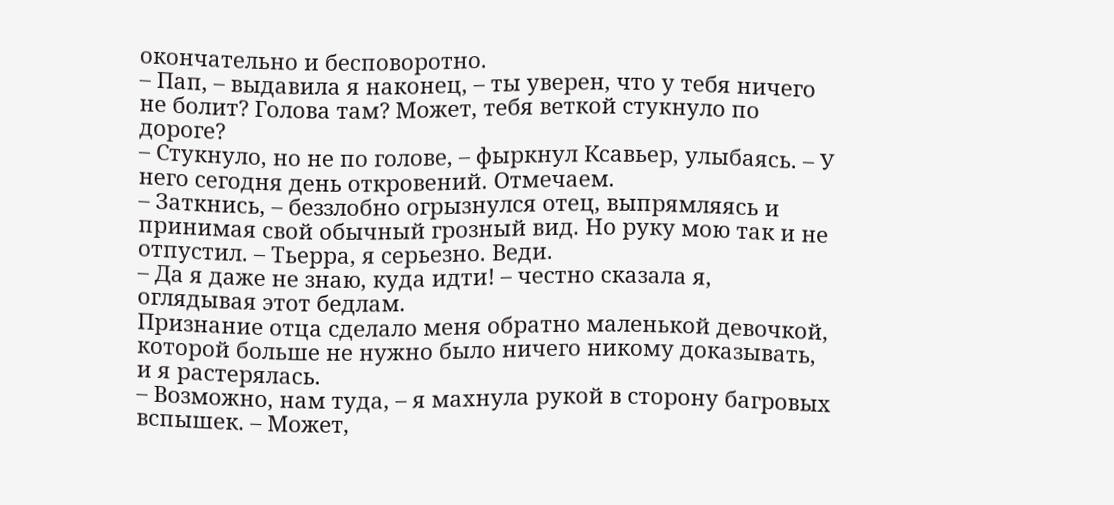окончательно и бесповоротно.
– Пап, – выдавила я наконец, – ты уверен, что у тебя ничего не болит? Голова там? Может, тебя веткой стукнуло по дороге?
– Стукнуло, но не по голове, – фыркнул Ксавьер, улыбаясь. – У него сегодня день откровений. Отмечаем.
– Заткнись, – беззлобно огрызнулся отец, выпрямляясь и принимая свой обычный грозный вид. Но руку мою так и не отпустил. – Тьерра, я серьезно. Веди.
– Да я даже не знаю, куда идти! – честно сказала я, оглядывая этот бедлам.
Признание отца сделало меня обратно маленькой девочкой, которой больше не нужно было ничего никому доказывать, и я растерялась.
– Возможно, нам туда, – я махнула рукой в сторону багровых вспышек. – Может,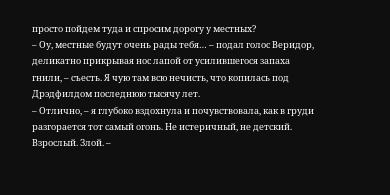просто пойдем туда и спросим дорогу у местных?
– Оу, местные будут очень рады тебя… – подал голос Веридор, деликатно прикрывая нос лапой от усилившегося запаха гнили, – съесть. Я чую там всю нечисть, что копилась под Дрэдфилдом последнюю тысячу лет.
– Отлично, – я глубоко вздохнула и почувствовала, как в груди разгорается тот самый огонь. Не истеричный, не детский. Взрослый. Злой. –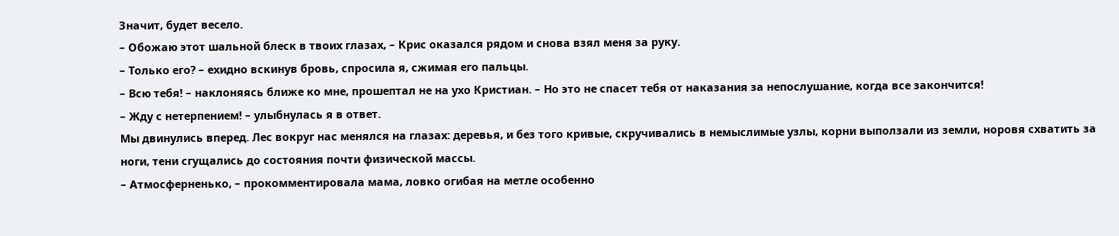Значит, будет весело.
– Обожаю этот шальной блеск в твоих глазах, – Крис оказался рядом и снова взял меня за руку.
– Только его? – ехидно вскинув бровь, спросила я, сжимая его пальцы.
– Всю тебя! – наклоняясь ближе ко мне, прошептал не на ухо Кристиан. – Но это не спасет тебя от наказания за непослушание, когда все закончится!
– Жду с нетерпением! – улыбнулась я в ответ.
Мы двинулись вперед. Лес вокруг нас менялся на глазах: деревья, и без того кривые, скручивались в немыслимые узлы, корни выползали из земли, норовя схватить за ноги, тени сгущались до состояния почти физической массы.
– Атмосферненько, – прокомментировала мама, ловко огибая на метле особенно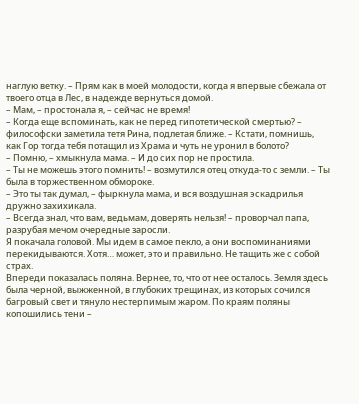наглую ветку. – Прям как в моей молодости, когда я впервые сбежала от твоего отца в Лес, в надежде вернуться домой.
– Мам, – простонала я, – сейчас не время!
– Когда еще вспоминать, как не перед гипотетической смертью? – философски заметила тетя Рина, подлетая ближе. – Кстати, помнишь, как Гор тогда тебя потащил из Храма и чуть не уронил в болото?
– Помню, – хмыкнула мама. – И до сих пор не простила.
– Ты не можешь этого помнить! – возмутился отец откуда-то с земли. – Ты была в торжественном обмороке.
– Это ты так думал, – фыркнула мама, и вся воздушная эскадрилья дружно захихикала.
– Всегда знал, что вам, ведьмам, доверять нельзя! – проворчал папа, разрубая мечом очередные заросли.
Я покачала головой. Мы идем в самое пекло, а они воспоминаниями перекидываются. Хотя… может, это и правильно. Не тащить же с собой страх.
Впереди показалась поляна. Вернее, то, что от нее осталось. Земля здесь была черной, выжженной, в глубоких трещинах, из которых сочился багровый свет и тянуло нестерпимым жаром. По краям поляны копошились тени –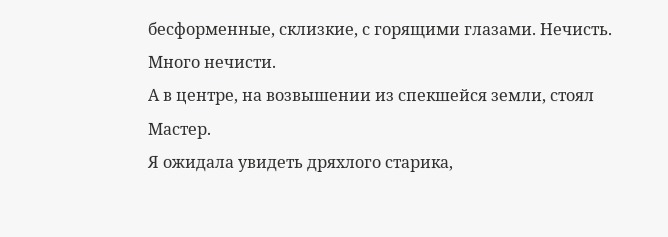бесформенные, склизкие, с горящими глазами. Нечисть. Много нечисти.
А в центре, на возвышении из спекшейся земли, стоял Мастер.
Я ожидала увидеть дряхлого старика,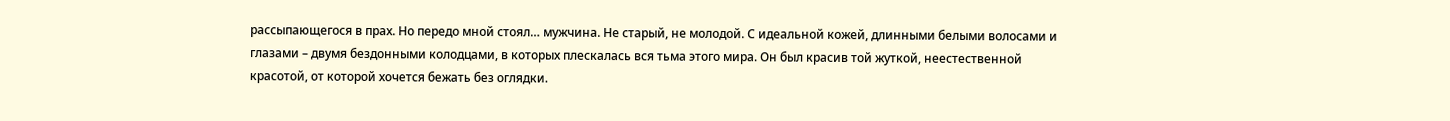рассыпающегося в прах. Но передо мной стоял… мужчина. Не старый, не молодой. С идеальной кожей, длинными белыми волосами и глазами – двумя бездонными колодцами, в которых плескалась вся тьма этого мира. Он был красив той жуткой, неестественной красотой, от которой хочется бежать без оглядки.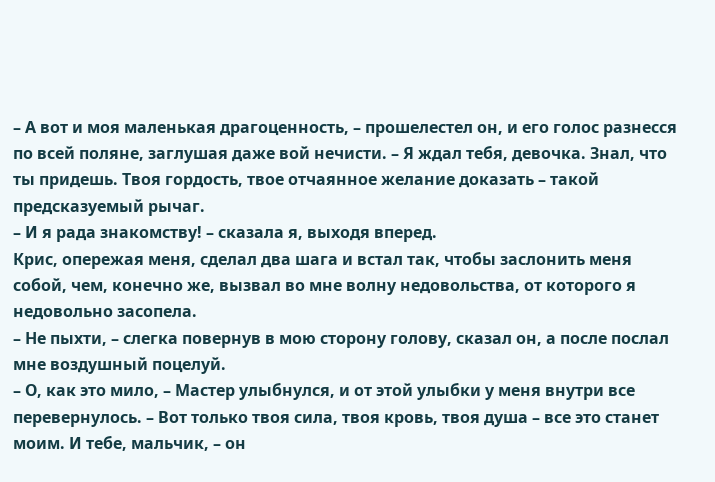– А вот и моя маленькая драгоценность, – прошелестел он, и его голос разнесся по всей поляне, заглушая даже вой нечисти. – Я ждал тебя, девочка. Знал, что ты придешь. Твоя гордость, твое отчаянное желание доказать – такой предсказуемый рычаг.
– И я рада знакомству! – сказала я, выходя вперед.
Крис, опережая меня, сделал два шага и встал так, чтобы заслонить меня собой, чем, конечно же, вызвал во мне волну недовольства, от которого я недовольно засопела.
– Не пыхти, – слегка повернув в мою сторону голову, сказал он, а после послал мне воздушный поцелуй.
– О, как это мило, – Мастер улыбнулся, и от этой улыбки у меня внутри все перевернулось. – Вот только твоя сила, твоя кровь, твоя душа – все это станет моим. И тебе, мальчик, – он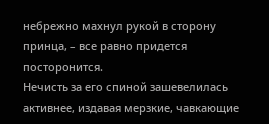небрежно махнул рукой в сторону принца, – все равно придется посторонится.
Нечисть за его спиной зашевелилась активнее, издавая мерзкие, чавкающие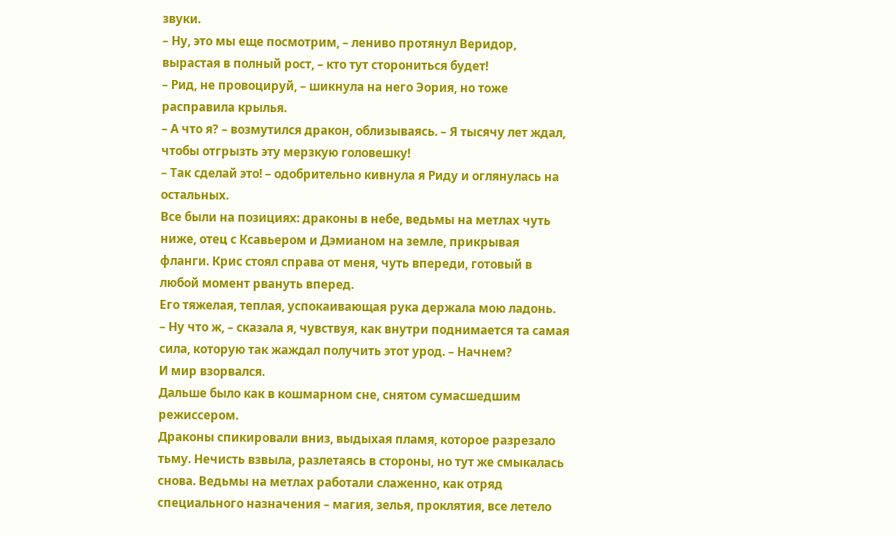звуки.
– Ну, это мы еще посмотрим, – лениво протянул Веридор, вырастая в полный рост, – кто тут сторониться будет!
– Рид, не провоцируй, – шикнула на него Эория, но тоже расправила крылья.
– А что я? – возмутился дракон, облизываясь. – Я тысячу лет ждал, чтобы отгрызть эту мерзкую головешку!
– Так сделай это! – одобрительно кивнула я Риду и оглянулась на остальных.
Все были на позициях: драконы в небе, ведьмы на метлах чуть ниже, отец с Ксавьером и Дэмианом на земле, прикрывая фланги. Крис стоял справа от меня, чуть впереди, готовый в любой момент рвануть вперед.
Его тяжелая, теплая, успокаивающая рука держала мою ладонь.
– Ну что ж, – сказала я, чувствуя, как внутри поднимается та самая сила, которую так жаждал получить этот урод. – Начнем?
И мир взорвался.
Дальше было как в кошмарном сне, снятом сумасшедшим режиссером.
Драконы спикировали вниз, выдыхая пламя, которое разрезало тьму. Нечисть взвыла, разлетаясь в стороны, но тут же смыкалась снова. Ведьмы на метлах работали слаженно, как отряд специального назначения – магия, зелья, проклятия, все летело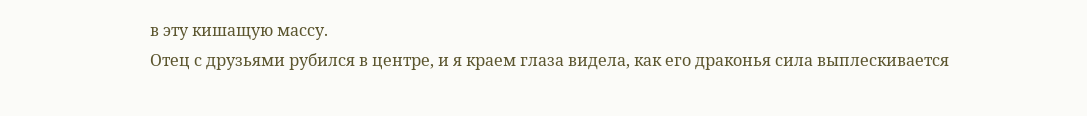в эту кишащую массу.
Отец с друзьями рубился в центре, и я краем глаза видела, как его драконья сила выплескивается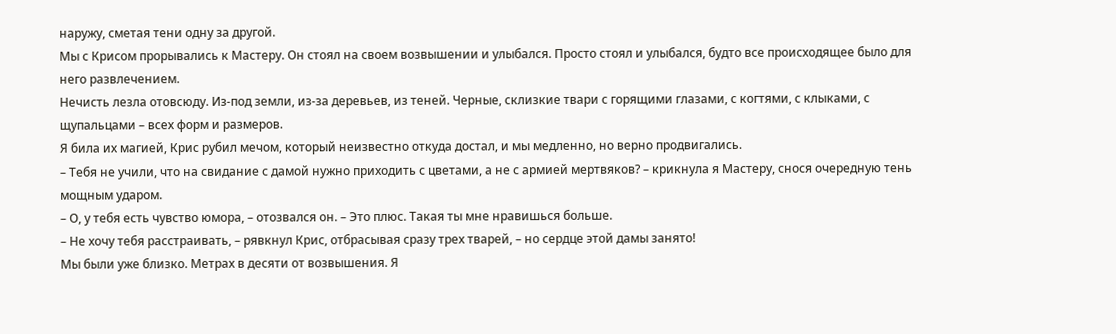наружу, сметая тени одну за другой.
Мы с Крисом прорывались к Мастеру. Он стоял на своем возвышении и улыбался. Просто стоял и улыбался, будто все происходящее было для него развлечением.
Нечисть лезла отовсюду. Из-под земли, из-за деревьев, из теней. Черные, склизкие твари с горящими глазами, с когтями, с клыками, с щупальцами – всех форм и размеров.
Я била их магией, Крис рубил мечом, который неизвестно откуда достал, и мы медленно, но верно продвигались.
– Тебя не учили, что на свидание с дамой нужно приходить с цветами, а не с армией мертвяков? – крикнула я Мастеру, снося очередную тень мощным ударом.
– О, у тебя есть чувство юмора, – отозвался он. – Это плюс. Такая ты мне нравишься больше.
– Не хочу тебя расстраивать, – рявкнул Крис, отбрасывая сразу трех тварей, – но сердце этой дамы занято!
Мы были уже близко. Метрах в десяти от возвышения. Я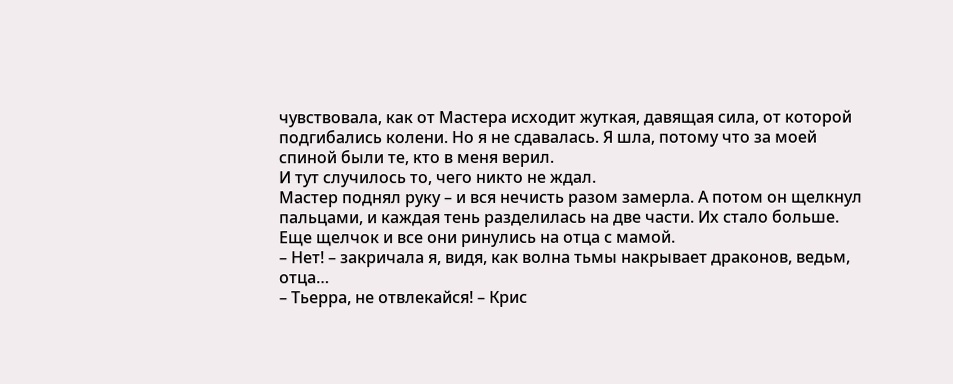чувствовала, как от Мастера исходит жуткая, давящая сила, от которой подгибались колени. Но я не сдавалась. Я шла, потому что за моей спиной были те, кто в меня верил.
И тут случилось то, чего никто не ждал.
Мастер поднял руку – и вся нечисть разом замерла. А потом он щелкнул пальцами, и каждая тень разделилась на две части. Их стало больше. Еще щелчок и все они ринулись на отца с мамой.
– Нет! – закричала я, видя, как волна тьмы накрывает драконов, ведьм, отца…
– Тьерра, не отвлекайся! – Крис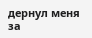дернул меня за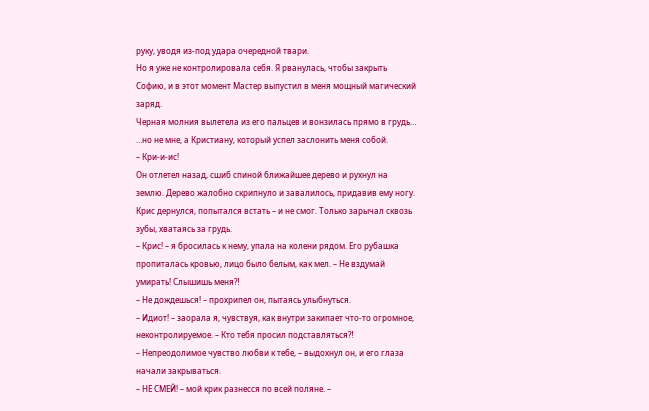руку, уводя из-под удара очередной твари.
Но я уже не контролировала себя. Я рванулась, чтобы закрыть Софию, и в этот момент Мастер выпустил в меня мощный магический заряд.
Черная молния вылетела из его пальцев и вонзилась прямо в грудь…
…но не мне, а Кристиану, который успел заслонить меня собой.
– Кри-и-ис!
Он отлетел назад, сшиб спиной ближайшее дерево и рухнул на землю. Дерево жалобно скрипнуло и завалилось, придавив ему ногу. Крис дернулся, попытался встать – и не смог. Только зарычал сквозь зубы, хватаясь за грудь.
– Крис! – я бросилась к нему, упала на колени рядом. Его рубашка пропиталась кровью, лицо было белым, как мел. – Не вздумай умирать! Слышишь меня⁈
– Не дождешься! – прохрипел он, пытаясь улыбнуться.
– Идиот! – заорала я, чувствуя, как внутри закипает что-то огромное, неконтролируемое. – Кто тебя просил подставляться⁈
– Непреодолимое чувство любви к тебе, – выдохнул он, и его глаза начали закрываться.
– НЕ СМЕЙ! – мой крик разнесся по всей поляне. –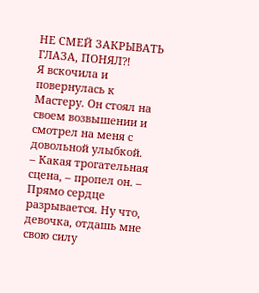НЕ СМЕЙ ЗАКРЫВАТЬ ГЛАЗА, ПОНЯЛ⁈
Я вскочила и повернулась к Мастеру. Он стоял на своем возвышении и смотрел на меня с довольной улыбкой.
– Какая трогательная сцена, – пропел он. – Прямо сердце разрывается. Ну что, девочка, отдашь мне свою силу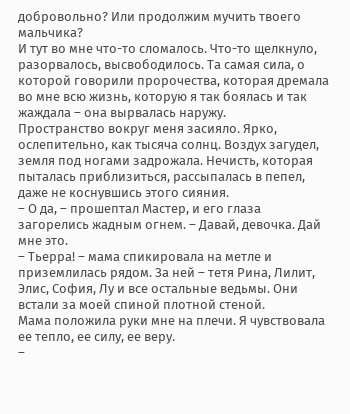добровольно? Или продолжим мучить твоего мальчика?
И тут во мне что-то сломалось. Что-то щелкнуло, разорвалось, высвободилось. Та самая сила, о которой говорили пророчества, которая дремала во мне всю жизнь, которую я так боялась и так жаждала – она вырвалась наружу.
Пространство вокруг меня засияло. Ярко, ослепительно, как тысяча солнц. Воздух загудел, земля под ногами задрожала. Нечисть, которая пыталась приблизиться, рассыпалась в пепел, даже не коснувшись этого сияния.
– О да, – прошептал Мастер, и его глаза загорелись жадным огнем. – Давай, девочка. Дай мне это.
– Тьерра! – мама спикировала на метле и приземлилась рядом. За ней – тетя Рина, Лилит, Элис, София, Лу и все остальные ведьмы. Они встали за моей спиной плотной стеной.
Мама положила руки мне на плечи. Я чувствовала ее тепло, ее силу, ее веру.
–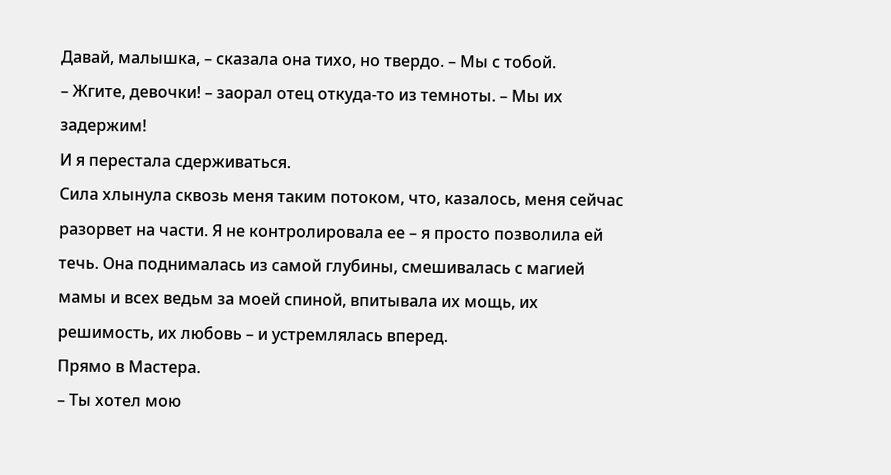Давай, малышка, – сказала она тихо, но твердо. – Мы с тобой.
– Жгите, девочки! – заорал отец откуда-то из темноты. – Мы их задержим!
И я перестала сдерживаться.
Сила хлынула сквозь меня таким потоком, что, казалось, меня сейчас разорвет на части. Я не контролировала ее – я просто позволила ей течь. Она поднималась из самой глубины, смешивалась с магией мамы и всех ведьм за моей спиной, впитывала их мощь, их решимость, их любовь – и устремлялась вперед.
Прямо в Мастера.
– Ты хотел мою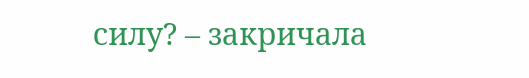силу? – закричала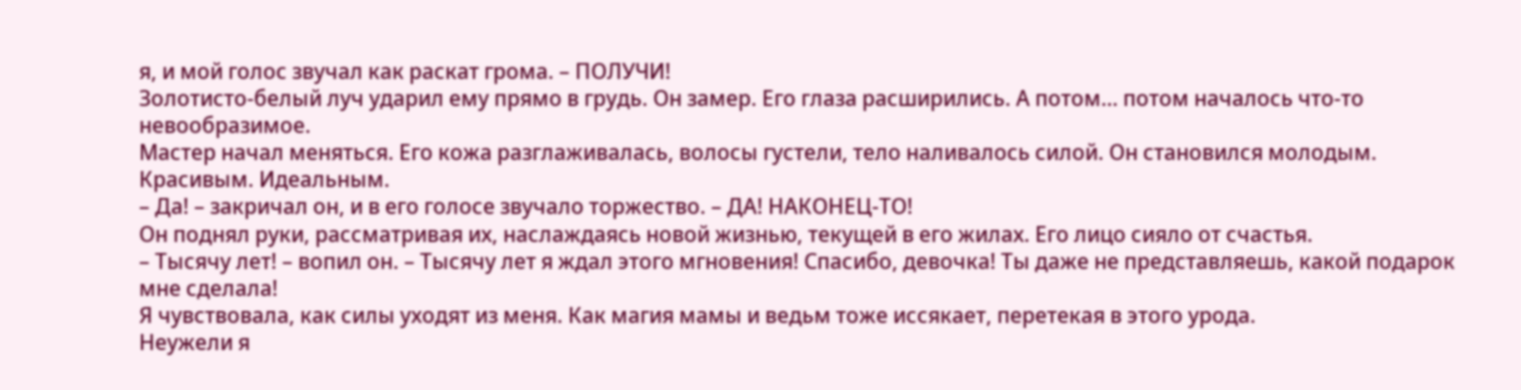я, и мой голос звучал как раскат грома. – ПОЛУЧИ!
Золотисто-белый луч ударил ему прямо в грудь. Он замер. Его глаза расширились. А потом… потом началось что-то невообразимое.
Мастер начал меняться. Его кожа разглаживалась, волосы густели, тело наливалось силой. Он становился молодым. Красивым. Идеальным.
– Да! – закричал он, и в его голосе звучало торжество. – ДА! НАКОНЕЦ-ТО!
Он поднял руки, рассматривая их, наслаждаясь новой жизнью, текущей в его жилах. Его лицо сияло от счастья.
– Тысячу лет! – вопил он. – Тысячу лет я ждал этого мгновения! Спасибо, девочка! Ты даже не представляешь, какой подарок мне сделала!
Я чувствовала, как силы уходят из меня. Как магия мамы и ведьм тоже иссякает, перетекая в этого урода.
Неужели я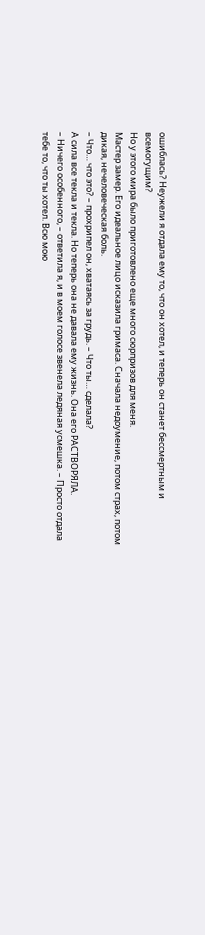ошиблась? Неужели я отдала ему то, что он хотел, и теперь он станет бессмертным и всемогущим?
Но у этого мира было приготовлено еще много сюрпризов для меня.
Мастер замер. Его идеальное лицо исказила гримаса. Сначала недоумение, потом страх, потом дикая, нечеловеческая боль.
– Что… что это? – прохрипел он, хватаясь за грудь. – Что ты… сделала?
А сила все текла и текла. Но теперь она не давала ему жизнь. Она его РАСТВОРЯЛА.
– Ничего особенного, – ответила я, и в моем голосе звенела ледяная усмешка. – Просто отдала тебе то, что ты хотел. Всю мою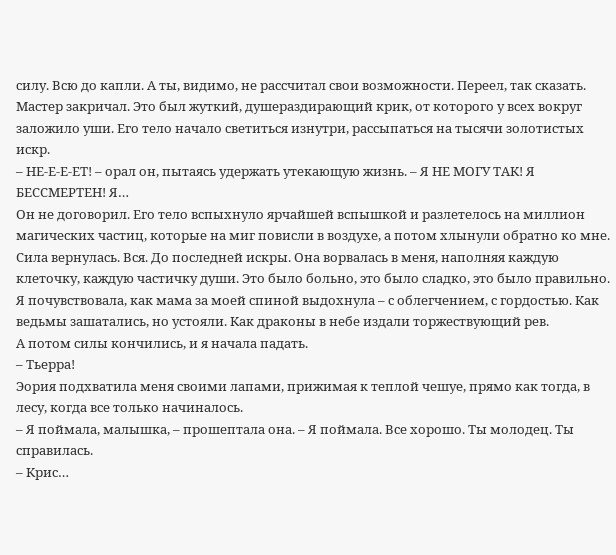силу. Всю до капли. А ты, видимо, не рассчитал свои возможности. Переел, так сказать.
Мастер закричал. Это был жуткий, душераздирающий крик, от которого у всех вокруг заложило уши. Его тело начало светиться изнутри, рассыпаться на тысячи золотистых искр.
– НЕ-Е-Е-ЕТ! – орал он, пытаясь удержать утекающую жизнь. – Я НЕ МОГУ ТАК! Я БЕССМЕРТЕН! Я…
Он не договорил. Его тело вспыхнуло ярчайшей вспышкой и разлетелось на миллион магических частиц, которые на миг повисли в воздухе, а потом хлынули обратно ко мне.
Сила вернулась. Вся. До последней искры. Она ворвалась в меня, наполняя каждую клеточку, каждую частичку души. Это было больно, это было сладко, это было правильно.
Я почувствовала, как мама за моей спиной выдохнула – с облегчением, с гордостью. Как ведьмы зашатались, но устояли. Как драконы в небе издали торжествующий рев.
А потом силы кончились, и я начала падать.
– Тьерра!
Эория подхватила меня своими лапами, прижимая к теплой чешуе, прямо как тогда, в лесу, когда все только начиналось.
– Я поймала, малышка, – прошептала она. – Я поймала. Все хорошо. Ты молодец. Ты справилась.
– Крис…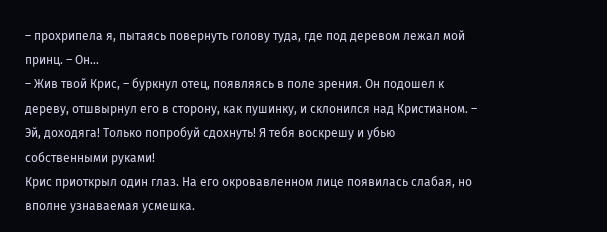– прохрипела я, пытаясь повернуть голову туда, где под деревом лежал мой принц. – Он…
– Жив твой Крис, – буркнул отец, появляясь в поле зрения. Он подошел к дереву, отшвырнул его в сторону, как пушинку, и склонился над Кристианом. – Эй, доходяга! Только попробуй сдохнуть! Я тебя воскрешу и убью собственными руками!
Крис приоткрыл один глаз. На его окровавленном лице появилась слабая, но вполне узнаваемая усмешка.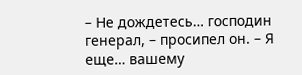– Не дождетесь… господин генерал, – просипел он. – Я еще… вашему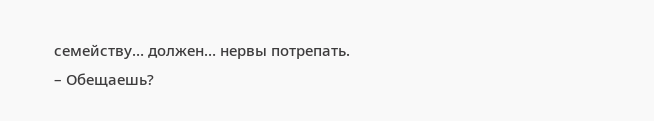семейству… должен… нервы потрепать.
– Обещаешь?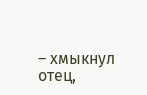– хмыкнул отец,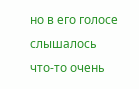но в его голосе слышалось что-то очень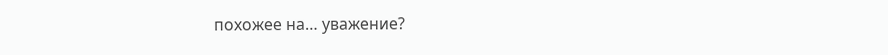похожее на… уважение?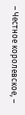– Честное королевское, –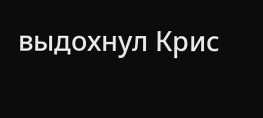выдохнул Крис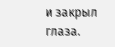и закрыл глаза.